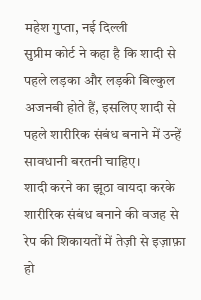महेश गुप्ता, नई दिल्ली
सुप्रीम कोर्ट ने कहा है कि शादी से पहले लड़का और लड़की बिल्कुल अजनबी होते हैं, इसलिए शादी से पहले शारीरिक संबंध बनाने में उन्हें सावधानी बरतनी चाहिए।
शादी करने का झूठा वायदा करके शारीरिक संबंध बनाने की वजह से रेप की शिकायतों में तेज़ी से इज़ाफ़ा हो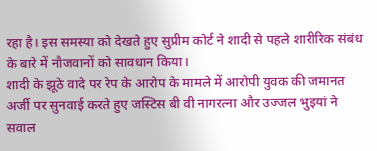रहा है। इस समस्या को देखते हुए सुप्रीम कोर्ट ने शादी से पहले शारीरिक संबंध के बारे में नौजवानों को सावधान किया।
शादी के झूठे वादे पर रेप के आरोप के मामले में आरोपी युवक की जमानत अर्जी पर सुनवाई करते हुए जस्टिस बी वी नागरत्ना और उज्जल भुइयां ने सवाल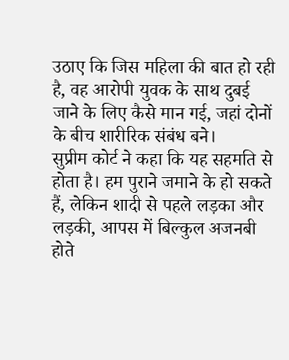उठाए कि जिस महिला की बात हो रही है, वह आरोपी युवक के साथ दुबई जाने के लिए कैसे मान गई, जहां दोनों के बीच शारीरिक संबंध बने।
सुप्रीम कोर्ट ने कहा कि यह सहमति से होता है। हम पुराने जमाने के हो सकते हैं, लेकिन शादी से पहले लड़का और लड़की, आपस में बिल्कुल अजनबी होते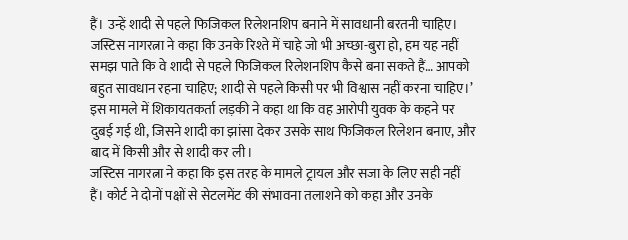हैं। उन्हें शादी से पहले फिजिकल रिलेशनशिप बनाने में सावधानी बरतनी चाहिए।
जस्टिस नागरत्ना ने कहा कि उनके रिश्ते में चाहे जो भी अच्छा-बुरा हो, हम यह नहीं समझ पाते कि वे शादी से पहले फिजिकल रिलेशनशिप कैसे बना सकते हैं… आपको बहुत सावधान रहना चाहिए; शादी से पहले किसी पर भी विश्वास नहीं करना चाहिए।’ इस मामले में शिकायतकर्ता लड़की ने कहा था कि वह आरोपी युवक के कहने पर दुबई गई थी, जिसने शादी का झांसा देकर उसके साथ फिजिकल रिलेशन बनाए, और बाद में किसी और से शादी कर ली।
जस्टिस नागरत्ना ने कहा कि इस तरह के मामले ट्रायल और सजा के लिए सही नहीं हैं। कोर्ट ने दोनों पक्षों से सेटलमेंट की संभावना तलाशने को कहा और उनके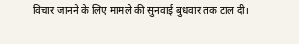विचार जानने के लिए मामले की सुनवाई बुधवार तक टाल दी।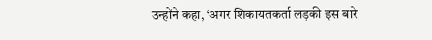उन्होंने कहा, ‘अगर शिकायतकर्ता लड़की इस बारे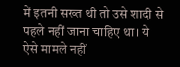में इतनी सख्त थी तो उसे शादी से पहले नहीं जाना चाहिए था। ये ऐसे मामले नहीं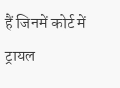हैं जिनमें कोर्ट में ट्रायल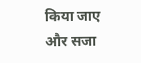किया जाए और सजा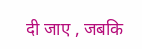दी जाए , जबकि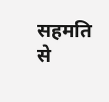सहमति से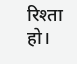रिश्ता हो।